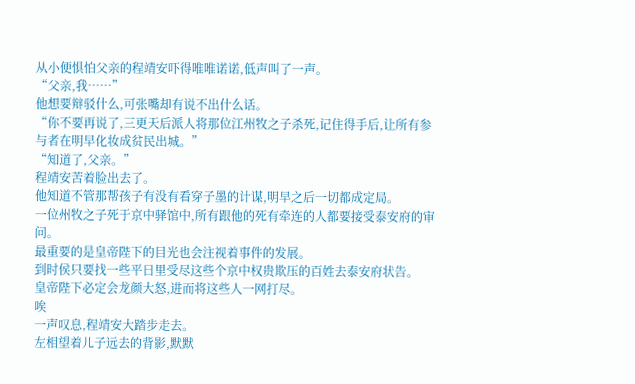从小便惧怕父亲的程靖安吓得唯唯诺诺,低声叫了一声。
“父亲,我……”
他想要辩驳什么,可张嘴却有说不出什么话。
“你不要再说了,三更天后派人将那位江州牧之子杀死,记住得手后,让所有参与者在明早化妆成贫民出城。”
“知道了,父亲。”
程靖安苦着脸出去了。
他知道不管那帮孩子有没有看穿子墨的计谋,明早之后一切都成定局。
一位州牧之子死于京中驿馆中,所有跟他的死有牵连的人都要接受泰安府的审问。
最重要的是皇帝陛下的目光也会注视着事件的发展。
到时侯只要找一些平日里受尽这些个京中权贵欺压的百姓去泰安府状告。
皇帝陛下必定会龙颜大怒,进而将这些人一网打尽。
唉
一声叹息,程靖安大踏步走去。
左相望着儿子远去的背影,默默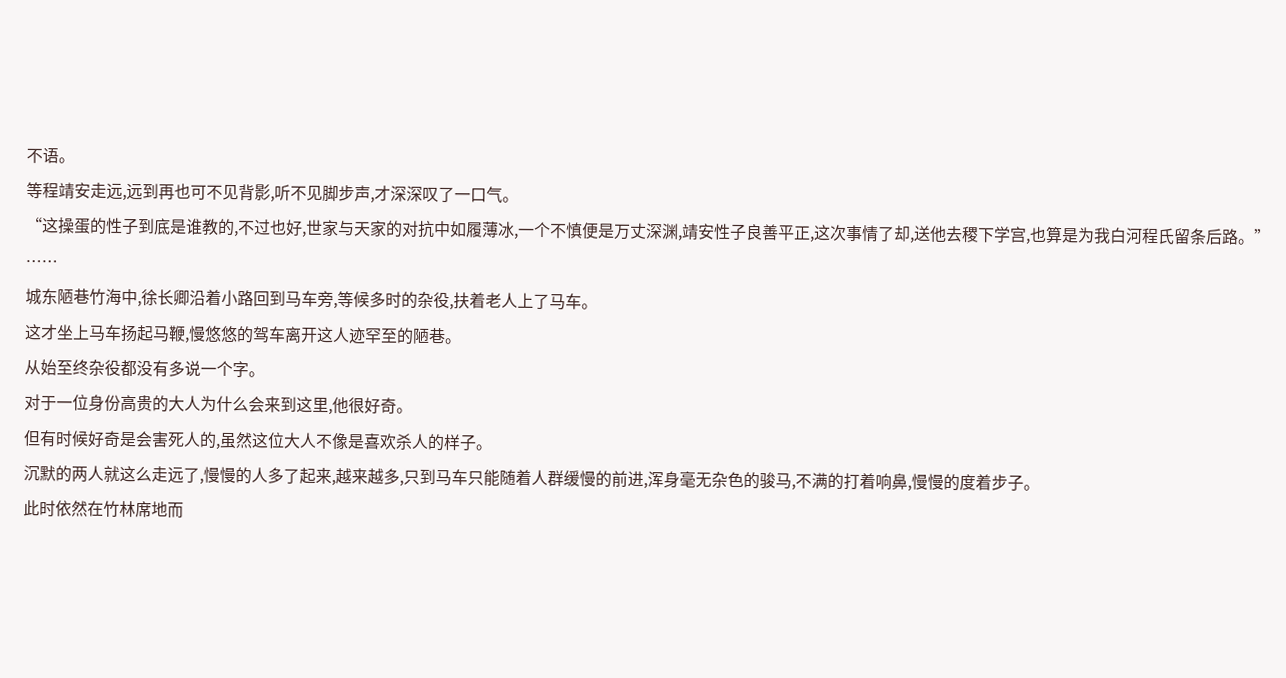不语。
等程靖安走远,远到再也可不见背影,听不见脚步声,才深深叹了一口气。
“这操蛋的性子到底是谁教的,不过也好,世家与天家的对抗中如履薄冰,一个不慎便是万丈深渊,靖安性子良善平正,这次事情了却,送他去稷下学宫,也算是为我白河程氏留条后路。”
……
城东陋巷竹海中,徐长卿沿着小路回到马车旁,等候多时的杂役,扶着老人上了马车。
这才坐上马车扬起马鞭,慢悠悠的驾车离开这人迹罕至的陋巷。
从始至终杂役都没有多说一个字。
对于一位身份高贵的大人为什么会来到这里,他很好奇。
但有时候好奇是会害死人的,虽然这位大人不像是喜欢杀人的样子。
沉默的两人就这么走远了,慢慢的人多了起来,越来越多,只到马车只能随着人群缓慢的前进,浑身毫无杂色的骏马,不满的打着响鼻,慢慢的度着步子。
此时依然在竹林席地而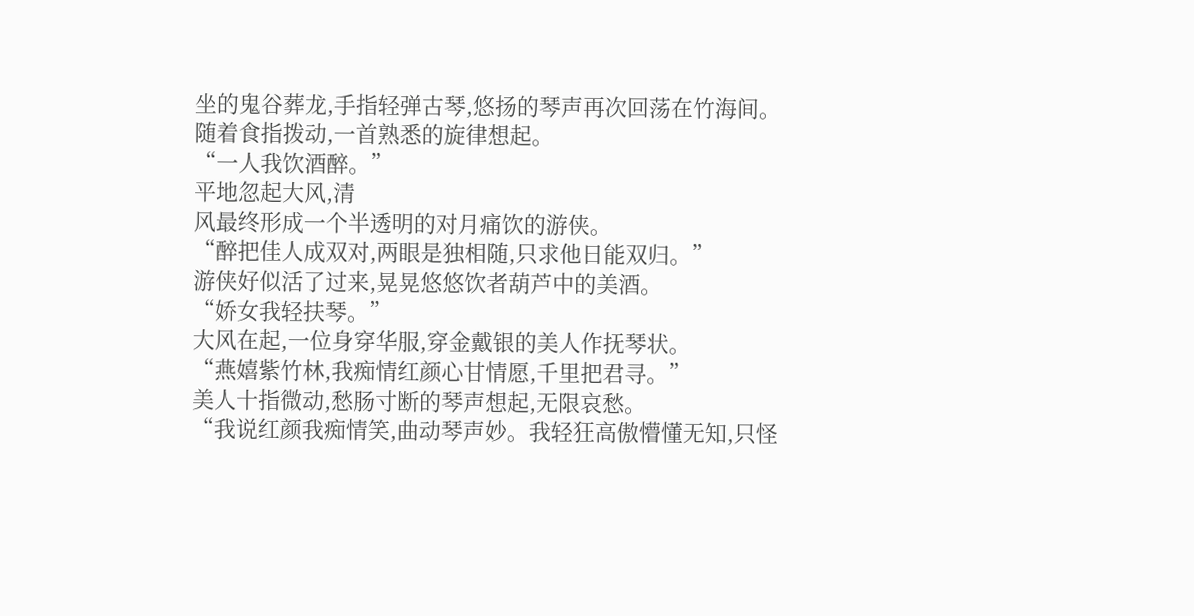坐的鬼谷葬龙,手指轻弹古琴,悠扬的琴声再次回荡在竹海间。
随着食指拨动,一首熟悉的旋律想起。
“一人我饮酒醉。”
平地忽起大风,清
风最终形成一个半透明的对月痛饮的游侠。
“醉把佳人成双对,两眼是独相随,只求他日能双归。”
游侠好似活了过来,晃晃悠悠饮者葫芦中的美酒。
“娇女我轻扶琴。”
大风在起,一位身穿华服,穿金戴银的美人作抚琴状。
“燕嬉紫竹林,我痴情红颜心甘情愿,千里把君寻。”
美人十指微动,愁肠寸断的琴声想起,无限哀愁。
“我说红颜我痴情笑,曲动琴声妙。我轻狂高傲懵懂无知,只怪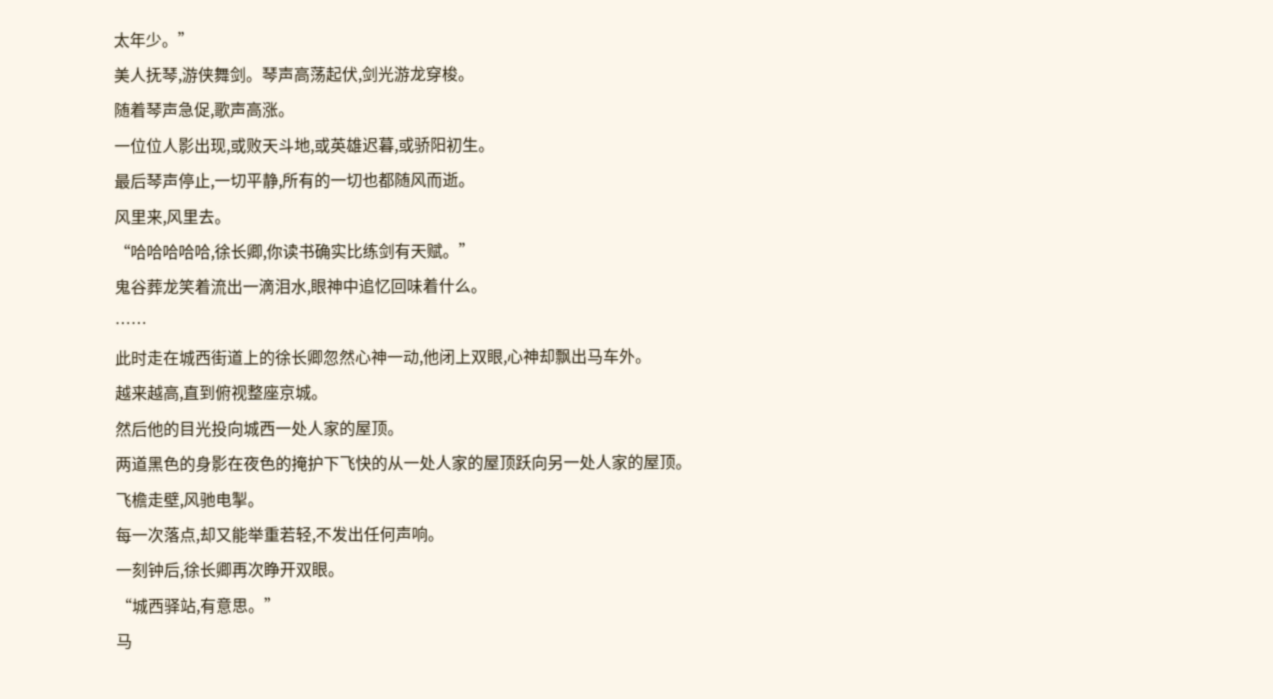太年少。”
美人抚琴,游侠舞剑。琴声高荡起伏,剑光游龙穿梭。
随着琴声急促,歌声高涨。
一位位人影出现,或败天斗地,或英雄迟暮,或骄阳初生。
最后琴声停止,一切平静,所有的一切也都随风而逝。
风里来,风里去。
“哈哈哈哈哈,徐长卿,你读书确实比练剑有天赋。”
鬼谷葬龙笑着流出一滴泪水,眼神中追忆回味着什么。
……
此时走在城西街道上的徐长卿忽然心神一动,他闭上双眼,心神却飘出马车外。
越来越高,直到俯视整座京城。
然后他的目光投向城西一处人家的屋顶。
两道黑色的身影在夜色的掩护下飞快的从一处人家的屋顶跃向另一处人家的屋顶。
飞檐走壁,风驰电掣。
每一次落点,却又能举重若轻,不发出任何声响。
一刻钟后,徐长卿再次睁开双眼。
“城西驿站,有意思。”
马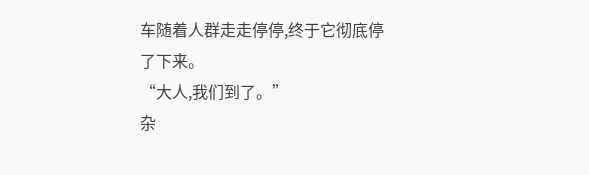车随着人群走走停停,终于它彻底停了下来。
“大人,我们到了。”
杂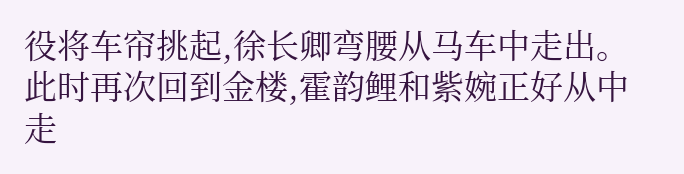役将车帘挑起,徐长卿弯腰从马车中走出。
此时再次回到金楼,霍韵鲤和紫婉正好从中走